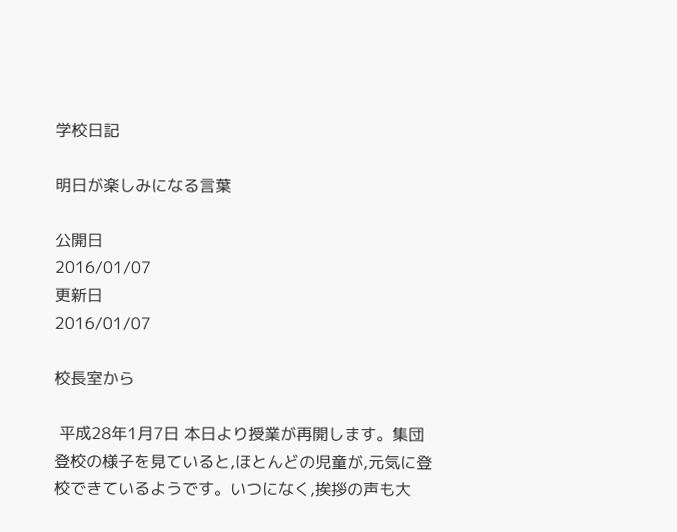学校日記

明日が楽しみになる言葉

公開日
2016/01/07
更新日
2016/01/07

校長室から

 平成28年1月7日 本日より授業が再開します。集団登校の様子を見ていると,ほとんどの児童が,元気に登校できているようです。いつになく,挨拶の声も大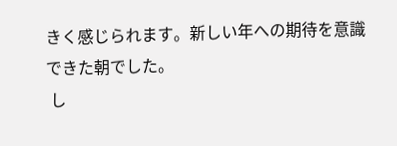きく感じられます。新しい年への期待を意識できた朝でした。
 し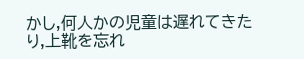かし,何人かの児童は遅れてきたり,上靴を忘れ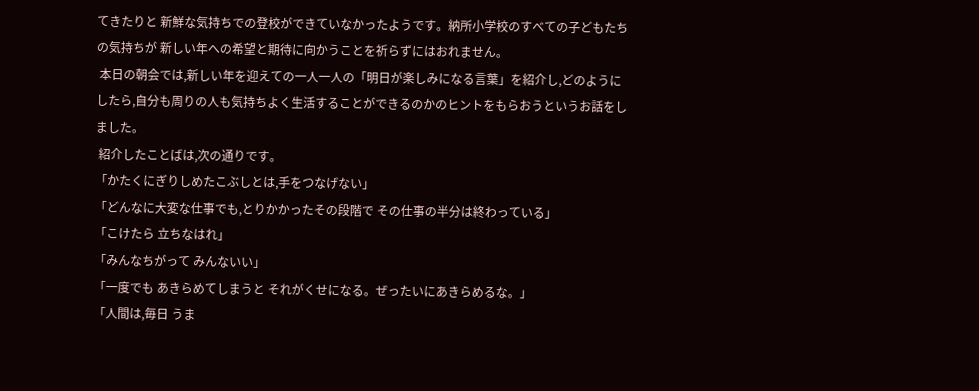てきたりと 新鮮な気持ちでの登校ができていなかったようです。納所小学校のすべての子どもたちの気持ちが 新しい年への希望と期待に向かうことを祈らずにはおれません。
 本日の朝会では,新しい年を迎えての一人一人の「明日が楽しみになる言葉」を紹介し,どのようにしたら,自分も周りの人も気持ちよく生活することができるのかのヒントをもらおうというお話をしました。
 紹介したことばは,次の通りです。
「かたくにぎりしめたこぶしとは,手をつなげない」
「どんなに大変な仕事でも,とりかかったその段階で その仕事の半分は終わっている」
「こけたら 立ちなはれ」
「みんなちがって みんないい」
「一度でも あきらめてしまうと それがくせになる。ぜったいにあきらめるな。」
「人間は,毎日 うま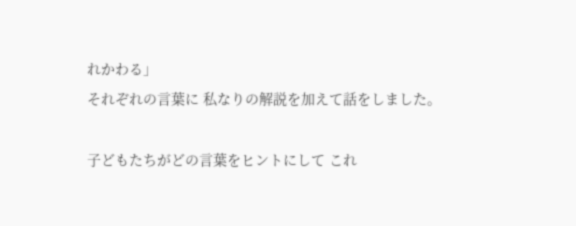れかわる」
それぞれの言葉に 私なりの解説を加えて話をしました。

子どもたちがどの言葉をヒントにして これ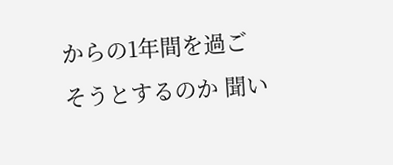からの1年間を過ごそうとするのか 聞い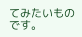てみたいものです。